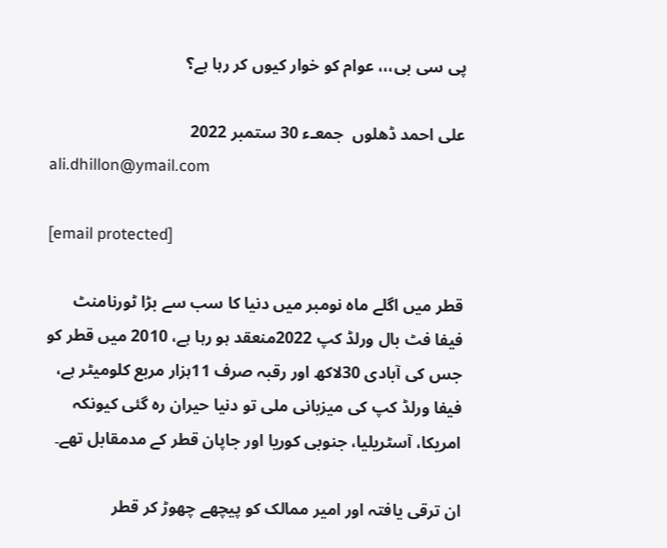پی سی بی،،، عوام کو خوار کیوں کر رہا ہے؟

علی احمد ڈھلوں  جمعـء 30 ستمبر 2022
ali.dhillon@ymail.com

[email protected]

قطر میں اگلے ماہ نومبر میں دنیا کا سب سے بڑا ٹورنامنٹ فیفا فٹ بال ورلڈ کپ 2022منعقد ہو رہا ہے، 2010 میں قطر کو جس کی آبادی 30لاکھ اور رقبہ صرف 11ہزار مربع کلومیٹر ہے، فیفا ورلڈ کپ کی میزبانی ملی تو دنیا حیران رہ گئی کیونکہ امریکا، آسٹریلیا، جنوبی کوریا اور جاپان قطر کے مدمقابل تھے۔

ان ترقی یافتہ اور امیر ممالک کو پیچھے چھوڑ کر قطر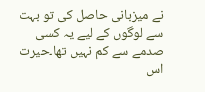نے میزبانی حاصل کی تو بہت سے لوگوں کے لیے یہ کسی صدمے سے کم نہیں تھا۔حیرت اس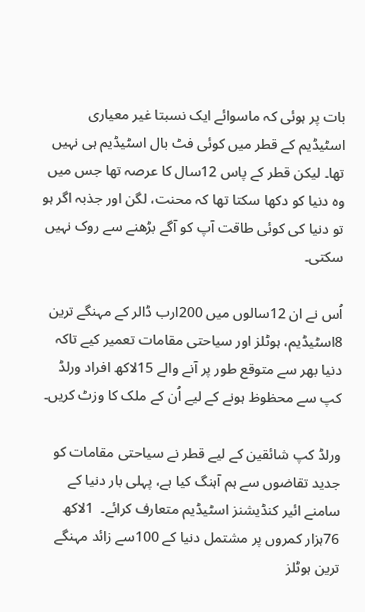بات پر ہوئی کہ ماسوائے ایک نسبتا غیر معیاری اسٹیڈیم کے قطر میں کوئی فٹ بال اسٹیڈیم ہی نہیں تھا۔ لیکن قطر کے پاس 12سال کا عرصہ تھا جس میں وہ دنیا کو دکھا سکتا تھا کہ محنت، لگن اور جذبہ اگر ہو تو دنیا کی کوئی طاقت آپ کو آگے بڑھنے سے روک نہیں سکتی۔

اُس نے ان 12سالوں میں 200ارب ڈالر کے مہنگے ترین 8اسٹیڈیم، ہوٹلز اور سیاحتی مقامات تعمیر کیے تاکہ دنیا بھر سے متوقع طور پر آنے والے 15لاکھ افراد ورلڈ کپ سے محظوظ ہونے کے لیے اُن کے ملک کا وزٹ کریں۔

ورلڈ کپ شائقین کے لیے قطر نے سیاحتی مقامات کو جدید تقاضوں سے ہم آہنگ کیا ہے، پہلی بار دنیا کے سامنے ائیر کنڈیشنز اسٹیڈیم متعارف کرائے۔  1لاکھ 76ہزار کمروں پر مشتمل دنیا کے 100سے زائد مہنگے ترین ہوٹلز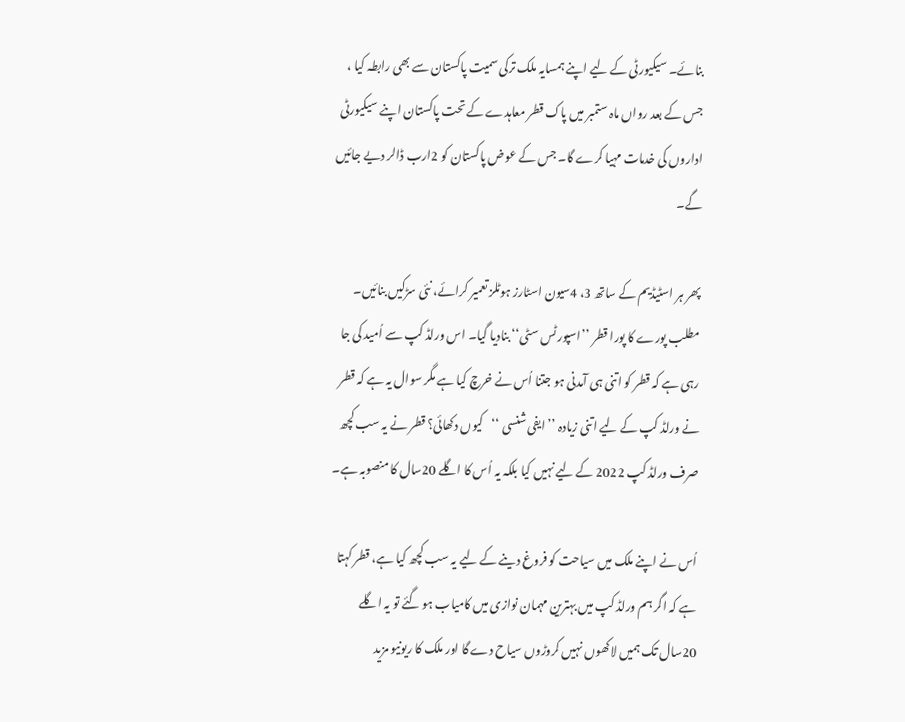بنائے۔ سیکیورٹی کے لیے اپنے ہمسایہ ملک ترکی سمیت پاکستان سے بھی رابطہ کیا ، جس کے بعد رواں ماہ ستمبر میں پاک قطر معاہدے کے تحت پاکستان اپنے سیکیورٹی اداروں کی خدمات مہیا کرے گا۔ جس کے عوض پاکستان کو 2ارب ڈالر دیے جائیں گے۔

پھر ہر اسٹیڈیم کے ساتھ 3، 4سیون اسٹارز ہوٹلز تعمیر کرائے، نئی سڑکیں بنائیں۔ مطلب پورے کا پورا قطر ’’اسپورٹس سٹی‘‘ بنادیا گیا۔ اس ورلڈ کپ سے اُمید کی جا رہی ہے کہ قطر کو اتنی ہی آمدنی ہو جتنا اُس نے خرچ کیا ہے مگر سوال یہ ہے کہ قطر نے ورلڈ کپ کے لیے اتنی زیادہ ’’ایفی شنسی ‘‘کیوں دکھائی؟ قطر نے یہ سب کچھ صرف ورلڈ کپ 2022 کے لیے نہیں کیا بلکہ یہ اُس کا اگلے 20سال کا منصوبہ ہے۔

اُس نے اپنے ملک میں سیاحت کو فروغ دینے کے لیے یہ سب کچھ کیا ہے، قطر کہتا ہے کہ اگر ہم ورلڈ کپ میں بہترین مہمان نوازی میں کامیاب ہو گئے تو یہ اگلے 20سال تک ہمیں لاکھوں نہیں کروڑوں سیاح دے گا اور ملک کا ریونیو مزید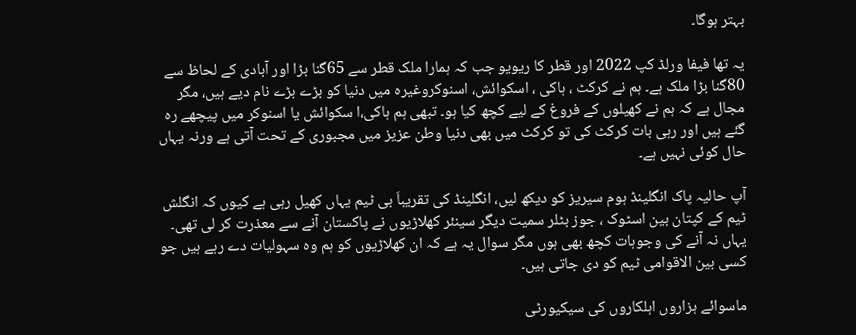بہتر ہوگا۔

یہ تھا فیفا ورلڈ کپ 2022 اور قطر کا ریویو جب کہ ہمارا ملک قطر سے 65گنا بڑا اور آبادی کے لحاظ سے 80گنا بڑا ملک ہے۔ ہم نے کرکٹ ، ہاکی ، اسکوائش، اسنوکروغیرہ میں دنیا کو بڑے بڑے نام دیے ہیں، مگر مجال ہے کہ ہم نے کھیلوں کے فروغ کے لیے کچھ کیا ہو۔ تبھی ہم ہاکی،ا سکوائش یا اسنوکر میں پیچھے رہ گئے ہیں اور رہی بات کرکٹ کی تو کرکٹ میں بھی دنیا وطن عزیز میں مجبوری کے تحت آتی ہے ورنہ یہاں حال کوئی نہیں ہے۔

آپ حالیہ پاک انگلینڈ ہوم سیریز کو دیکھ لیں، انگلینڈ کی تقریباَ بی ٹیم یہاں کھیل رہی ہے کیوں کہ انگلش ٹیم کے کپتان بین اسٹوک ، جوز بٹلر سمیت دیگر سینئر کھلاڑیوں نے پاکستان آنے سے معذرت کر لی تھی۔ یہاں نہ آنے کی وجوہات کچھ بھی ہوں مگر سوال یہ ہے کہ ان کھلاڑیوں کو ہم وہ سہولیات دے رہے ہیں جو کسی بین الاقوامی ٹیم کو دی جاتی ہیں۔

ماسوائے ہزاروں اہلکاروں کی سیکیورٹی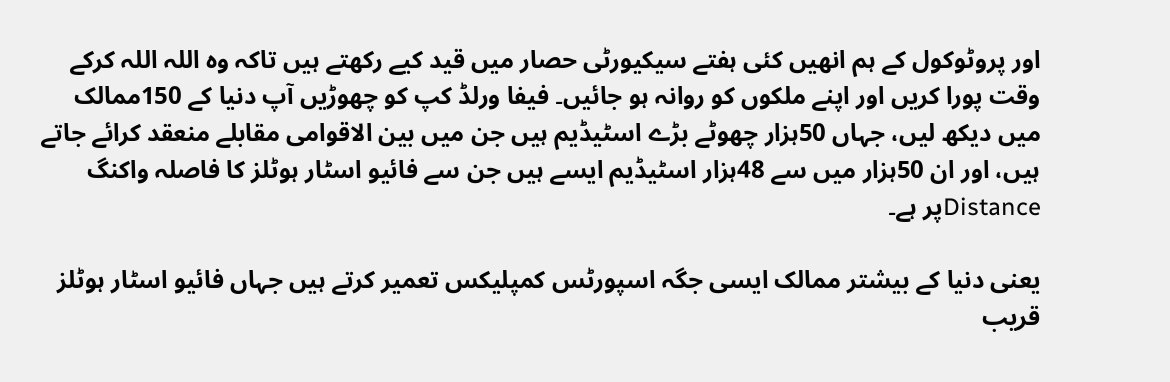اور پروٹوکول کے ہم انھیں کئی ہفتے سیکیورٹی حصار میں قید کیے رکھتے ہیں تاکہ وہ اللہ اللہ کرکے وقت پورا کریں اور اپنے ملکوں کو روانہ ہو جائیں۔ فیفا ورلڈ کپ کو چھوڑیں آپ دنیا کے 150ممالک میں دیکھ لیں، جہاں 50ہزار چھوٹے بڑے اسٹیڈیم ہیں جن میں بین الاقوامی مقابلے منعقد کرائے جاتے ہیں، اور ان 50ہزار میں سے 48ہزار اسٹیڈیم ایسے ہیں جن سے فائیو اسٹار ہوٹلز کا فاصلہ واکنگ Distanceپر ہے۔

یعنی دنیا کے بیشتر ممالک ایسی جگہ اسپورٹس کمپلیکس تعمیر کرتے ہیں جہاں فائیو اسٹار ہوٹلز قریب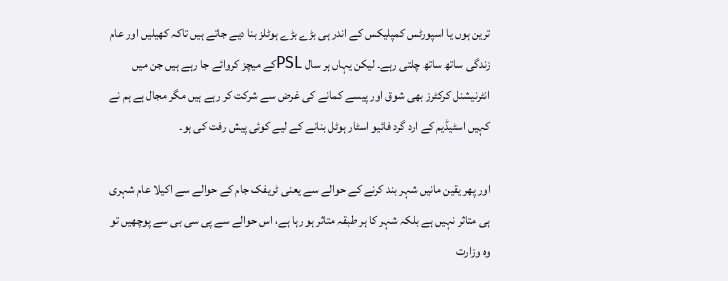ترین ہوں یا اسپورٹس کمپلیکس کے اندر ہی بڑے بڑے ہوٹلز بنا دیے جاتے ہیں تاکہ کھیلیں اور عام زندگی ساتھ ساتھ چلتی رہے۔ لیکن یہاں ہر سال PSLکے میچز کروائے جا رہے ہیں جن میں انٹرنیشنل کرکٹرز بھی شوق اور پیسے کمانے کی غرض سے شرکت کر رہے ہیں مگر مجال ہے ہم نے کہیں اسٹیڈیم کے ارد گرد فائیو اسٹار ہوٹل بنانے کے لیے کوئی پیش رفت کی ہو۔

اور پھر یقین مانیں شہر بند کرنے کے حوالے سے یعنی ٹریفک جام کے حوالے سے اکیلا عام شہری ہی متاثر نہیں ہے بلکہ شہر کا ہر طبقہ متاثر ہو رہا ہے، اس حوالے سے پی سی بی سے پوچھیں تو وہ وزارت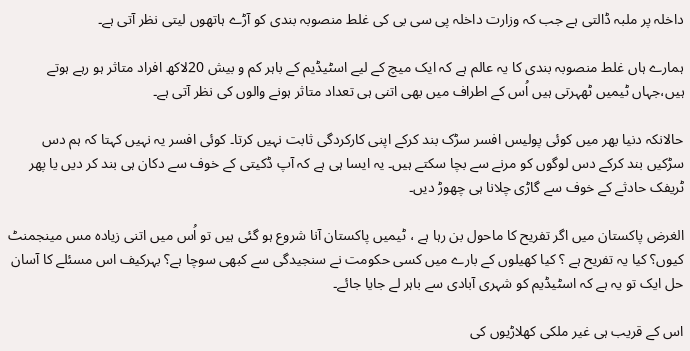داخلہ پر ملبہ ڈالتی ہے جب کہ وزارت داخلہ پی سی بی کی غلط منصوبہ بندی کو آڑے ہاتھوں لیتی نظر آتی ہے۔

ہمارے ہاں غلط منصوبہ بندی کا یہ عالم ہے کہ ایک میچ کے لیے اسٹیڈیم کے باہر کم و بیش 20لاکھ افراد متاثر ہو رہے ہوتے ہیں،جہاں ٹیمیں ٹھہرتی ہیں اُس کے اطراف میں بھی اتنی ہی تعداد متاثر ہونے والوں کی نظر آتی ہے۔

حالانکہ دنیا بھر میں کوئی پولیس افسر سڑک بند کرکے اپنی کارکردگی ثابت نہیں کرتا۔ کوئی افسر یہ نہیں کہتا کہ ہم دس سڑکیں بند کرکے دس لوگوں کو مرنے سے بچا سکتے ہیں۔ یہ ایسا ہی ہے کہ آپ ڈکیتی کے خوف سے دکان ہی بند کر دیں یا پھر ٹریفک حادثے کے خوف سے گاڑی چلانا ہی چھوڑ دیں۔

الغرض پاکستان میں اگر تفریح کا ماحول بن رہا ہے ، ٹیمیں پاکستان آنا شروع ہو گئی ہیں تو اُس میں اتنی زیادہ مس مینجمنٹ کیوں؟ کیا یہ تفریح ہے ؟ کیا کھیلوں کے بارے میں کسی حکومت نے سنجیدگی سے کبھی سوچا ہے؟ بہرکیف اس مسئلے کا آسان حل ایک تو یہ ہے کہ اسٹیڈیم کو شہری آبادی سے باہر لے جایا جائے۔

اس کے قریب ہی غیر ملکی کھلاڑیوں کی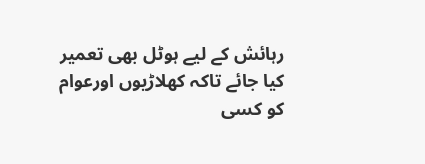رہائش کے لیے ہوٹل بھی تعمیر کیا جائے تاکہ کھلاڑیوں اورعوام کو کسی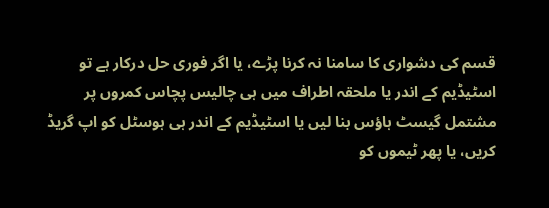قسم کی دشواری کا سامنا نہ کرنا پڑے، یا اگر فوری حل درکار ہے تو اسٹیڈیم کے اندر یا ملحقہ اطراف میں ہی چالیس پچاس کمروں پر مشتمل گیسٹ ہاؤس بنا لیں یا اسٹیڈیم کے اندر ہی ہوسٹل کو اپ گریڈ کریں، یا پھر ٹیموں کو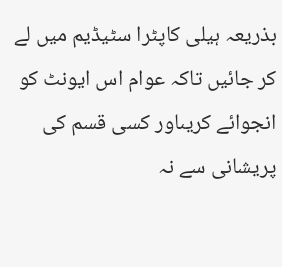بذریعہ ہیلی کاپٹرا سٹیڈیم میں لے کر جائیں تاکہ عوام اس ایونٹ کو انجوائے کریںاور کسی قسم کی پریشانی سے نہ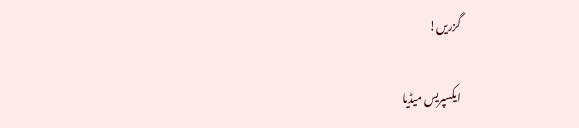گزریں!

ایکسپریس میڈیا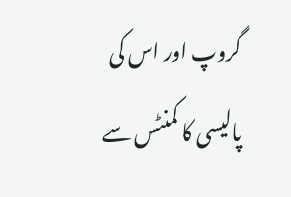گروپ اور اس کی پالیسی کا کمنٹس سے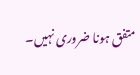متفق ہونا ضروری نہیں۔